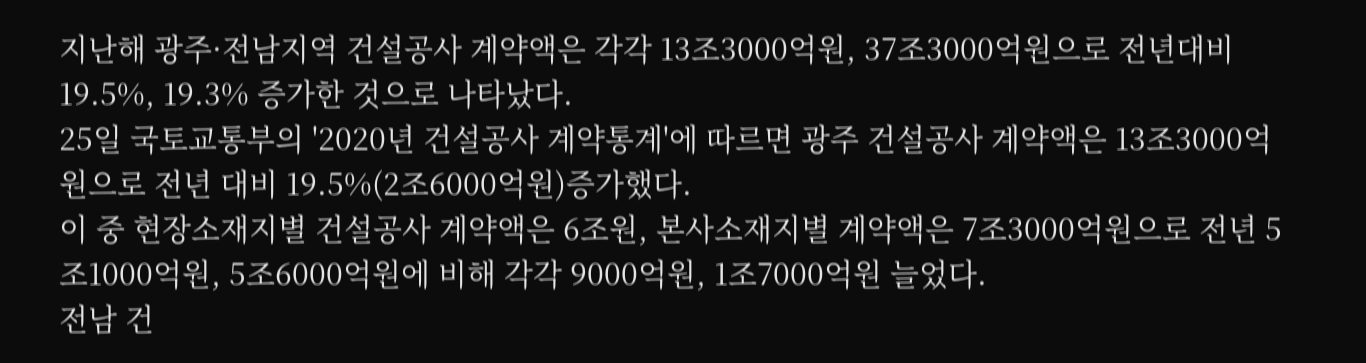지난해 광주·전남지역 건설공사 계약액은 각각 13조3000억원, 37조3000억원으로 전년대비 19.5%, 19.3% 증가한 것으로 나타났다.
25일 국토교통부의 '2020년 건설공사 계약통계'에 따르면 광주 건설공사 계약액은 13조3000억원으로 전년 대비 19.5%(2조6000억원)증가했다.
이 중 현장소재지별 건설공사 계약액은 6조원, 본사소재지별 계약액은 7조3000억원으로 전년 5조1000억원, 5조6000억원에 비해 각각 9000억원, 1조7000억원 늘었다.
전남 건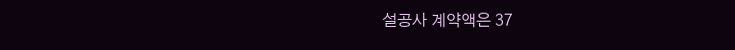설공사 계약액은 37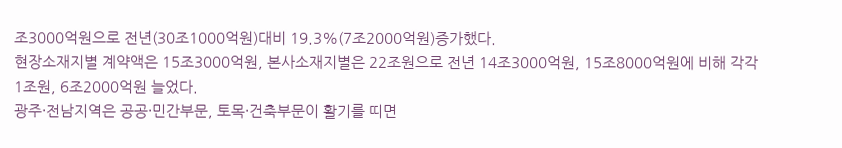조3000억원으로 전년(30조1000억원)대비 19.3%(7조2000억원)증가했다.
현장소재지별 계약액은 15조3000억원, 본사소재지별은 22조원으로 전년 14조3000억원, 15조8000억원에 비해 각각 1조원, 6조2000억원 늘었다.
광주·전남지역은 공공·민간부문, 토목·건축부문이 활기를 띠면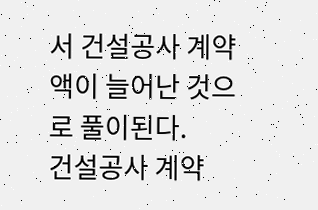서 건설공사 계약액이 늘어난 것으로 풀이된다.
건설공사 계약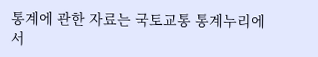통계에 관한 자료는 국토교통 통계누리에서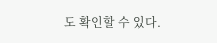도 확인할 수 있다.